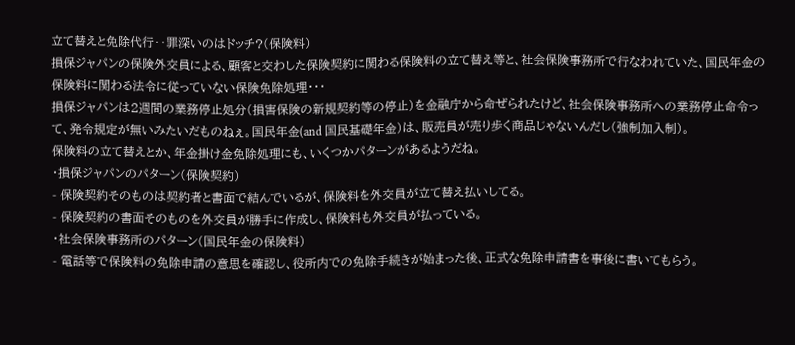立て替えと免除代行‥罪深いのはドッチ?(保険料)
損保ジャパンの保険外交員による、顧客と交わした保険契約に関わる保険料の立て替え等と、社会保険事務所で行なわれていた、国民年金の保険料に関わる法令に従っていない保険免除処理・・・
損保ジャパンは2週間の業務停止処分(損害保険の新規契約等の停止)を金融庁から命ぜられたけど、社会保険事務所への業務停止命令って、発令規定が無いみたいだものねぇ。国民年金(and 国民基礎年金)は、販売員が売り歩く商品じゃないんだし(強制加入制)。
保険料の立て替えとか、年金掛け金免除処理にも、いくつかパターンがあるようだね。
・損保ジャパンのパターン(保険契約)
- 保険契約そのものは契約者と書面で結んでいるが、保険料を外交員が立て替え払いしてる。
- 保険契約の書面そのものを外交員が勝手に作成し、保険料も外交員が払っている。
・社会保険事務所のパターン(国民年金の保険料)
- 電話等で保険料の免除申請の意思を確認し、役所内での免除手続きが始まった後、正式な免除申請書を事後に書いてもらう。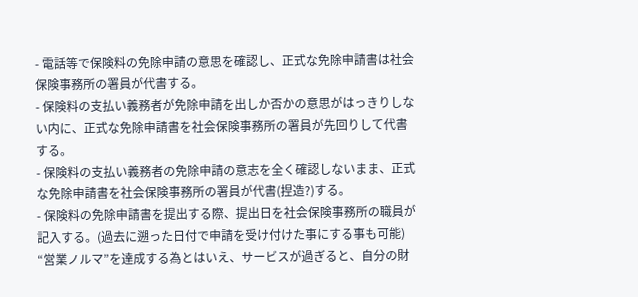- 電話等で保険料の免除申請の意思を確認し、正式な免除申請書は社会保険事務所の署員が代書する。
- 保険料の支払い義務者が免除申請を出しか否かの意思がはっきりしない内に、正式な免除申請書を社会保険事務所の署員が先回りして代書する。
- 保険料の支払い義務者の免除申請の意志を全く確認しないまま、正式な免除申請書を社会保険事務所の署員が代書(捏造?)する。
- 保険料の免除申請書を提出する際、提出日を社会保険事務所の職員が記入する。(過去に遡った日付で申請を受け付けた事にする事も可能)
“営業ノルマ”を達成する為とはいえ、サービスが過ぎると、自分の財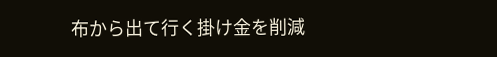布から出て行く掛け金を削減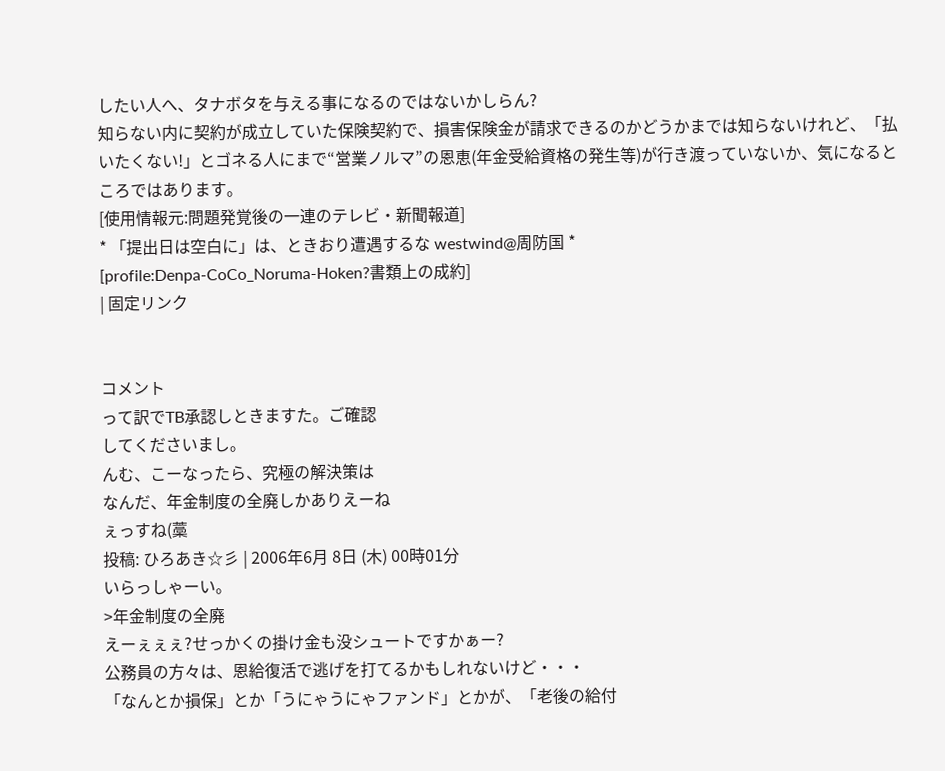したい人へ、タナボタを与える事になるのではないかしらん?
知らない内に契約が成立していた保険契約で、損害保険金が請求できるのかどうかまでは知らないけれど、「払いたくない!」とゴネる人にまで“営業ノルマ”の恩恵(年金受給資格の発生等)が行き渡っていないか、気になるところではあります。
[使用情報元:問題発覚後の一連のテレビ・新聞報道]
* 「提出日は空白に」は、ときおり遭遇するな westwind@周防国 *
[profile:Denpa-CoCo_Noruma-Hoken?書類上の成約]
| 固定リンク


コメント
って訳でTB承認しときますた。ご確認
してくださいまし。
んむ、こーなったら、究極の解決策は
なんだ、年金制度の全廃しかありえーね
ぇっすね(藁
投稿: ひろあき☆彡 | 2006年6月 8日 (木) 00時01分
いらっしゃーい。
>年金制度の全廃
えーぇぇぇ?せっかくの掛け金も没シュートですかぁー?
公務員の方々は、恩給復活で逃げを打てるかもしれないけど・・・
「なんとか損保」とか「うにゃうにゃファンド」とかが、「老後の給付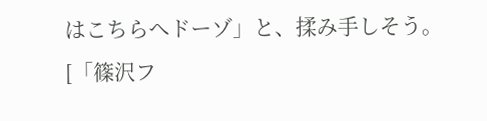はこちらへドーゾ」と、揉み手しそう。
[「篠沢フ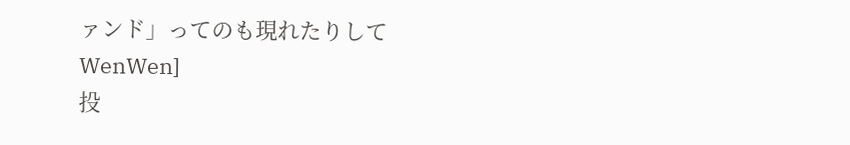ァンド」ってのも現れたりして WenWen]
投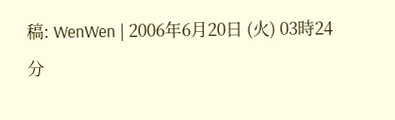稿: WenWen | 2006年6月20日 (火) 03時24分